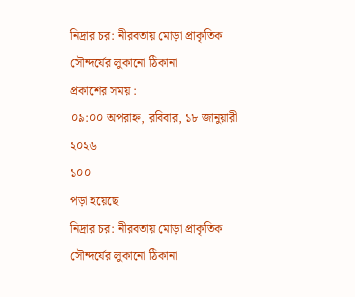নিদ্রার চর: নীরবতায় মোড়া প্রাকৃতিক সৌন্দর্যের লুকানো ঠিকানা
প্রকাশের সময় :
০৯:০০ অপরাহ্ন, রবিবার, ১৮ জানুয়ারী ২০২৬
১০০
পড়া হয়েছে
নিদ্রার চর: নীরবতায় মোড়া প্রাকৃতিক সৌন্দর্যের লুকানো ঠিকানা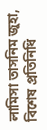লামিসা তাসনিম জুহা, বিশেষ প্রতিনিধি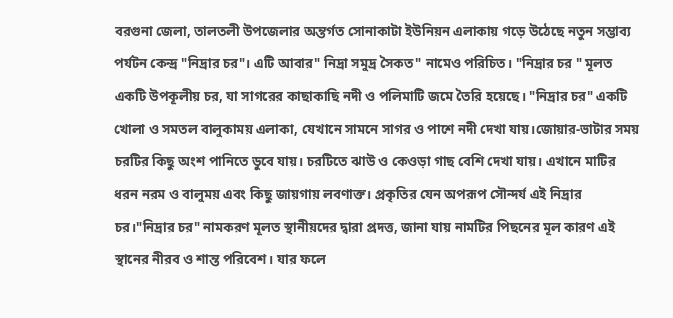বরগুনা জেলা, তালতলী উপজেলার অন্তর্গত সোনাকাটা ইউনিয়ন এলাকায় গড়ে উঠেছে নতুন সম্ভাব্য পর্যটন কেন্দ্র "নিদ্রার চর"। এটি আবার" নিদ্রা সমুদ্র সৈকত" নামেও পরিচিত। "নিদ্রার চর " মূলত একটি উপকূলীয় চর, যা সাগরের কাছাকাছি নদী ও পলিমাটি জমে তৈরি হয়েছে। "নিদ্রার চর" একটি খোলা ও সমতল বালুকাময় এলাকা, যেখানে সামনে সাগর ও পাশে নদী দেখা যায়।জোয়ার-ভাটার সময় চরটির কিছু অংশ পানিতে ডুবে যায়। চরটিতে ঝাউ ও কেওড়া গাছ বেশি দেখা যায়। এখানে মাটির ধরন নরম ও বালুময় এবং কিছু জায়গায় লবণাক্ত। প্রকৃতির যেন অপরূপ সৌন্দর্য এই নিদ্রার চর।"নিদ্রার চর" নামকরণ মূলত স্থানীয়দের দ্বারা প্রদত্ত, জানা যায় নামটির পিছনের মূল কারণ এই স্থানের নীরব ও শান্ত পরিবেশ। যার ফলে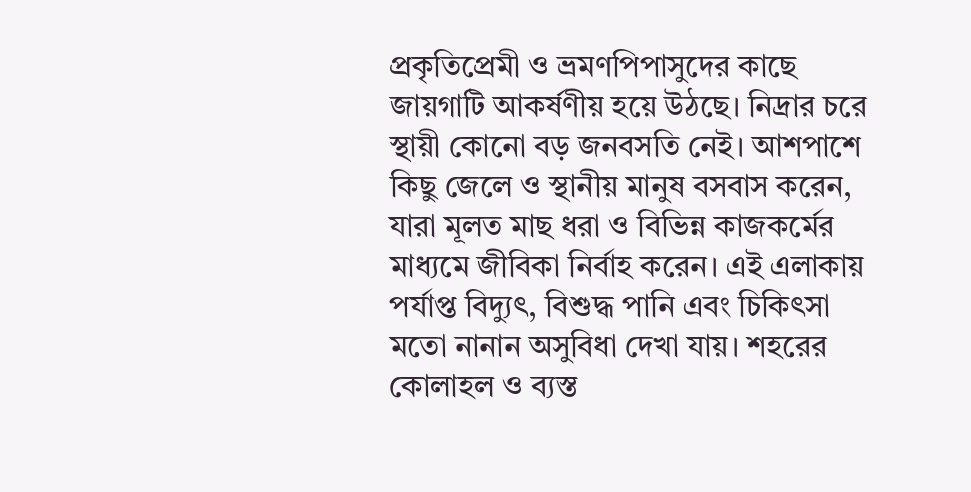প্রকৃতিপ্রেমী ও ভ্রমণপিপাসুদের কাছে জায়গাটি আকর্ষণীয় হয়ে উঠছে। নিদ্রার চরে স্থায়ী কোনো বড় জনবসতি নেই। আশপাশে কিছু জেলে ও স্থানীয় মানুষ বসবাস করেন, যারা মূলত মাছ ধরা ও বিভিন্ন কাজকর্মের মাধ্যমে জীবিকা নির্বাহ করেন। এই এলাকায় পর্যাপ্ত বিদ্যুৎ, বিশুদ্ধ পানি এবং চিকিৎসা মতো নানান অসুবিধা দেখা যায়। শহরের কোলাহল ও ব্যস্ত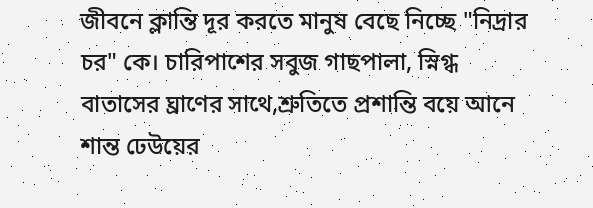জীবনে ক্লান্তি দূর করতে মানুষ বেছে নিচ্ছে "নিদ্রার চর" কে। চারিপাশের সবুজ গাছপালা, স্নিগ্ধ বাতাসের ঘ্রাণের সাথে,শ্রুতিতে প্রশান্তি বয়ে আনে শান্ত ঢেউয়ের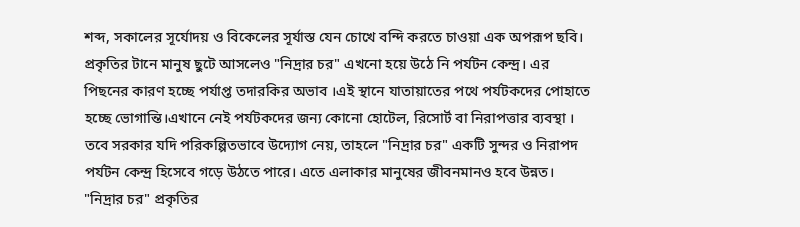শব্দ, সকালের সূর্যোদয় ও বিকেলের সূর্যাস্ত যেন চোখে বন্দি করতে চাওয়া এক অপরূপ ছবি। প্রকৃতির টানে মানুষ ছুটে আসলেও "নিদ্রার চর" এখনো হয়ে উঠে নি পর্যটন কেন্দ্র। এর পিছনের কারণ হচ্ছে পর্যাপ্ত তদারকির অভাব ।এই স্থানে যাতায়াতের পথে পর্যটকদের পোহাতে হচ্ছে ভোগান্তি।এখানে নেই পর্যটকদের জন্য কোনো হোটেল, রিসোর্ট বা নিরাপত্তার ব্যবস্থা । তবে সরকার যদি পরিকল্পিতভাবে উদ্যোগ নেয়, তাহলে "নিদ্রার চর" একটি সুন্দর ও নিরাপদ পর্যটন কেন্দ্র হিসেবে গড়ে উঠতে পারে। এতে এলাকার মানুষের জীবনমানও হবে উন্নত। "নিদ্রার চর" প্রকৃতির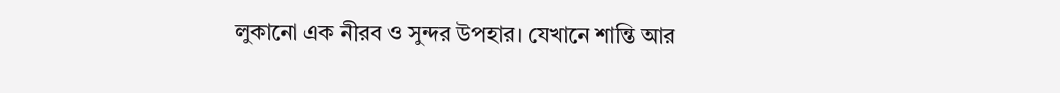লুকানো এক নীরব ও সুন্দর উপহার। যেখানে শান্তি আর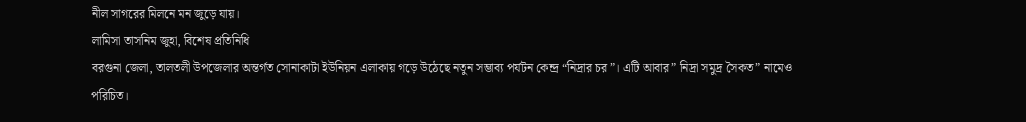নীল সাগরের মিলনে মন জুড়ে যায়।
লামিসা তাসনিম জুহা, বিশেষ প্রতিনিধি
বরগুনা জেলা, তালতলী উপজেলার অন্তর্গত সোনাকাটা ইউনিয়ন এলাকায় গড়ে উঠেছে নতুন সম্ভাব্য পর্যটন কেন্দ্র “নিদ্রার চর”। এটি আবার” নিদ্রা সমুদ্র সৈকত” নামেও পরিচিত।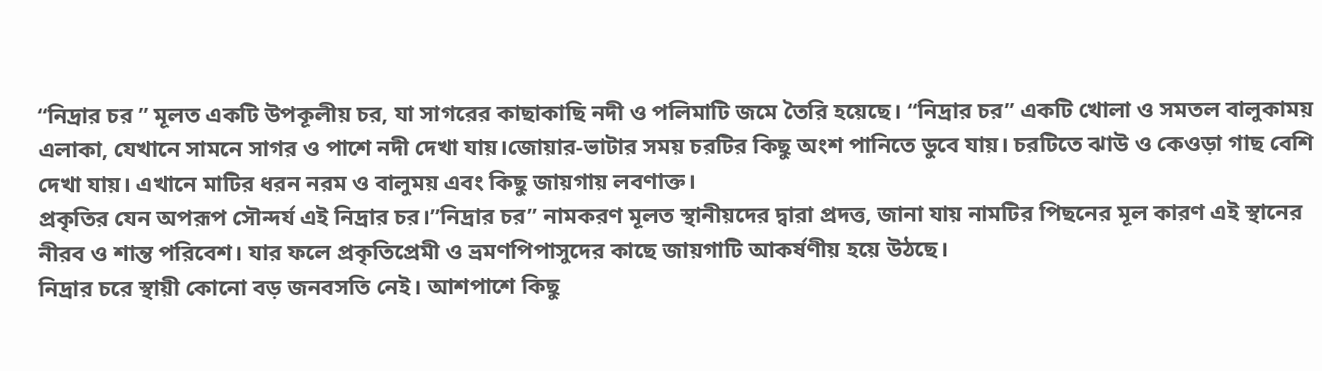“নিদ্রার চর ” মূলত একটি উপকূলীয় চর, যা সাগরের কাছাকাছি নদী ও পলিমাটি জমে তৈরি হয়েছে। “নিদ্রার চর” একটি খোলা ও সমতল বালুকাময় এলাকা, যেখানে সামনে সাগর ও পাশে নদী দেখা যায়।জোয়ার-ভাটার সময় চরটির কিছু অংশ পানিতে ডুবে যায়। চরটিতে ঝাউ ও কেওড়া গাছ বেশি দেখা যায়। এখানে মাটির ধরন নরম ও বালুময় এবং কিছু জায়গায় লবণাক্ত।
প্রকৃতির যেন অপরূপ সৌন্দর্য এই নিদ্রার চর।”নিদ্রার চর” নামকরণ মূলত স্থানীয়দের দ্বারা প্রদত্ত, জানা যায় নামটির পিছনের মূল কারণ এই স্থানের নীরব ও শান্ত পরিবেশ। যার ফলে প্রকৃতিপ্রেমী ও ভ্রমণপিপাসুদের কাছে জায়গাটি আকর্ষণীয় হয়ে উঠছে।
নিদ্রার চরে স্থায়ী কোনো বড় জনবসতি নেই। আশপাশে কিছু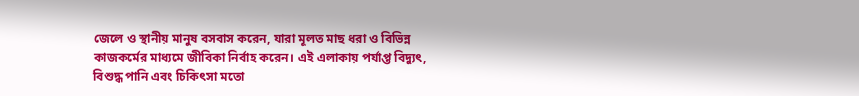জেলে ও স্থানীয় মানুষ বসবাস করেন, যারা মূলত মাছ ধরা ও বিভিন্ন কাজকর্মের মাধ্যমে জীবিকা নির্বাহ করেন। এই এলাকায় পর্যাপ্ত বিদ্যুৎ, বিশুদ্ধ পানি এবং চিকিৎসা মতো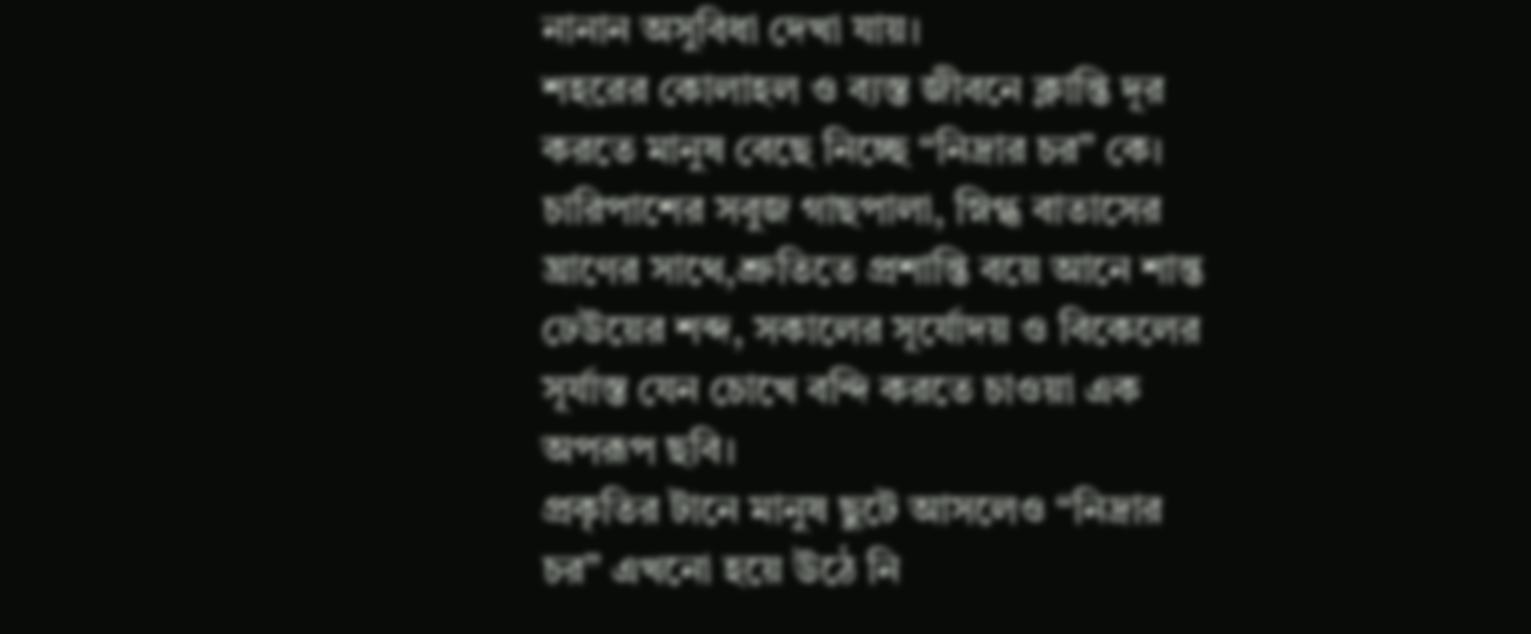নানান অসুবিধা দেখা যায়।
শহরের কোলাহল ও ব্যস্ত জীবনে ক্লান্তি দূর করতে মানুষ বেছে নিচ্ছে “নিদ্রার চর” কে। চারিপাশের সবুজ গাছপালা, স্নিগ্ধ বাতাসের ঘ্রাণের সাথে,শ্রুতিতে প্রশান্তি বয়ে আনে শান্ত ঢেউয়ের শব্দ, সকালের সূর্যোদয় ও বিকেলের সূর্যাস্ত যেন চোখে বন্দি করতে চাওয়া এক অপরূপ ছবি।
প্রকৃতির টানে মানুষ ছুটে আসলেও “নিদ্রার চর” এখনো হয়ে উঠে নি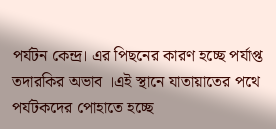পর্যটন কেন্দ্র। এর পিছনের কারণ হচ্ছে পর্যাপ্ত তদারকির অভাব ।এই স্থানে যাতায়াতের পথে পর্যটকদের পোহাতে হচ্ছে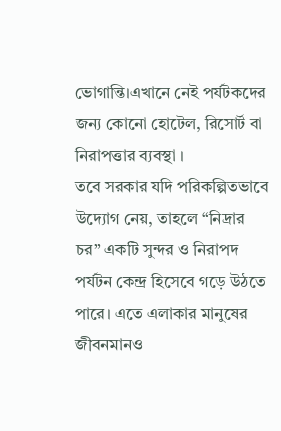ভোগান্তি।এখানে নেই পর্যটকদের জন্য কোনো হোটেল, রিসোর্ট বা নিরাপত্তার ব্যবস্থা ।
তবে সরকার যদি পরিকল্পিতভাবে উদ্যোগ নেয়, তাহলে “নিদ্রার চর” একটি সুন্দর ও নিরাপদ পর্যটন কেন্দ্র হিসেবে গড়ে উঠতে পারে। এতে এলাকার মানুষের জীবনমানও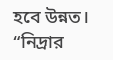হবে উন্নত।
“নিদ্রার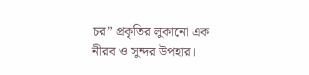চর” প্রকৃতির লুকানো এক নীরব ও সুন্দর উপহার।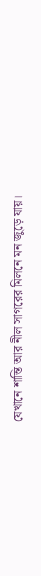যেখানে শান্তি আর নীল সাগরের মিলনে মন জুড়ে যায়।